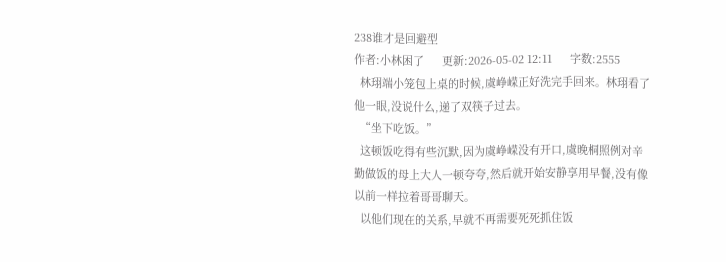238谁才是回避型
作者:小林困了      更新:2026-05-02 12:11      字数:2555
  林珝端小笼包上桌的时候,虞峥嵘正好洗完手回来。林珝看了他一眼,没说什么,递了双筷子过去。
  “坐下吃饭。”
  这顿饭吃得有些沉默,因为虞峥嵘没有开口,虞晚桐照例对辛勤做饭的母上大人一顿夸夸,然后就开始安静享用早餐,没有像以前一样拉着哥哥聊天。
  以他们现在的关系,早就不再需要死死抓住饭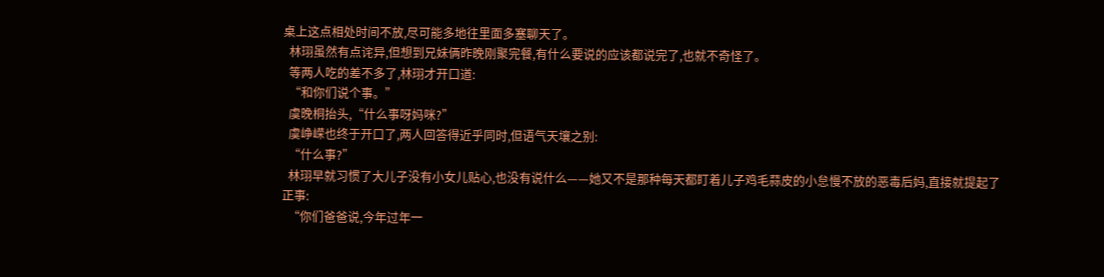桌上这点相处时间不放,尽可能多地往里面多塞聊天了。
  林珝虽然有点诧异,但想到兄妹俩昨晚刚聚完餐,有什么要说的应该都说完了,也就不奇怪了。
  等两人吃的差不多了,林珝才开口道:
  “和你们说个事。”
  虞晚桐抬头,“什么事呀妈咪?”
  虞峥嵘也终于开口了,两人回答得近乎同时,但语气天壤之别:
  “什么事?”
  林珝早就习惯了大儿子没有小女儿贴心,也没有说什么——她又不是那种每天都盯着儿子鸡毛蒜皮的小怠慢不放的恶毒后妈,直接就提起了正事:
  “你们爸爸说,今年过年一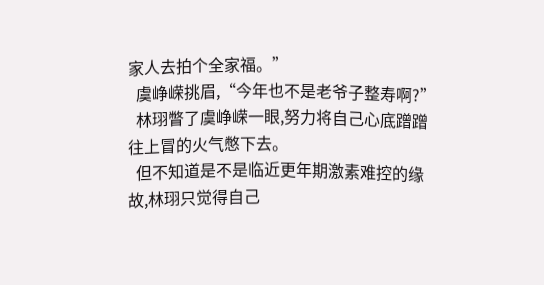家人去拍个全家福。”
  虞峥嵘挑眉,“今年也不是老爷子整寿啊?”
  林珝瞥了虞峥嵘一眼,努力将自己心底蹭蹭往上冒的火气憋下去。
  但不知道是不是临近更年期激素难控的缘故,林珝只觉得自己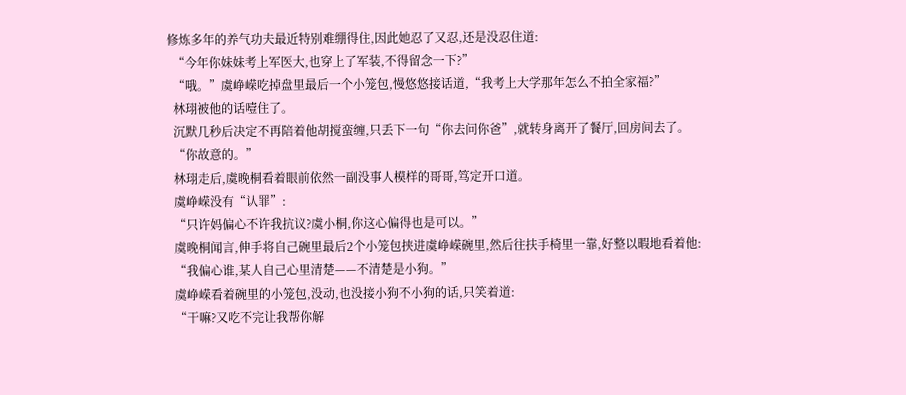修炼多年的养气功夫最近特别难绷得住,因此她忍了又忍,还是没忍住道:
  “今年你妹妹考上军医大,也穿上了军装,不得留念一下?”
  “哦。”虞峥嵘吃掉盘里最后一个小笼包,慢悠悠接话道,“我考上大学那年怎么不拍全家福?”
  林珝被他的话噎住了。
  沉默几秒后决定不再陪着他胡搅蛮缠,只丢下一句“你去问你爸”,就转身离开了餐厅,回房间去了。
  “你故意的。”
  林珝走后,虞晚桐看着眼前依然一副没事人模样的哥哥,笃定开口道。
  虞峥嵘没有“认罪”:
  “只许妈偏心不许我抗议?虞小桐,你这心偏得也是可以。”
  虞晚桐闻言,伸手将自己碗里最后2个小笼包挟进虞峥嵘碗里,然后往扶手椅里一靠,好整以暇地看着他:
  “我偏心谁,某人自己心里清楚——不清楚是小狗。”
  虞峥嵘看着碗里的小笼包,没动,也没接小狗不小狗的话,只笑着道:
  “干嘛?又吃不完让我帮你解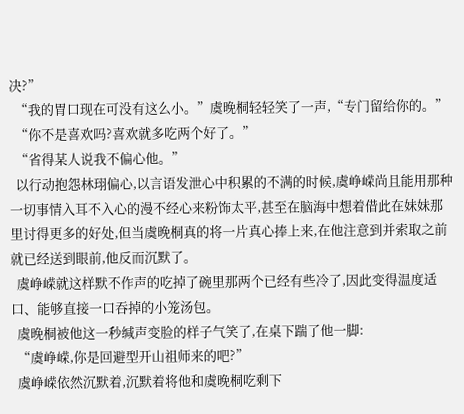决?”
  “我的胃口现在可没有这么小。”虞晚桐轻轻笑了一声,“专门留给你的。”
  “你不是喜欢吗?喜欢就多吃两个好了。”
  “省得某人说我不偏心他。”
  以行动抱怨林珝偏心,以言语发泄心中积累的不满的时候,虞峥嵘尚且能用那种一切事情入耳不入心的漫不经心来粉饰太平,甚至在脑海中想着借此在妹妹那里讨得更多的好处,但当虞晚桐真的将一片真心捧上来,在他注意到并索取之前就已经送到眼前,他反而沉默了。
  虞峥嵘就这样默不作声的吃掉了碗里那两个已经有些冷了,因此变得温度适口、能够直接一口吞掉的小笼汤包。
  虞晚桐被他这一秒缄声变脸的样子气笑了,在桌下踹了他一脚:
  “虞峥嵘,你是回避型开山祖师来的吧?”
  虞峥嵘依然沉默着,沉默着将他和虞晚桐吃剩下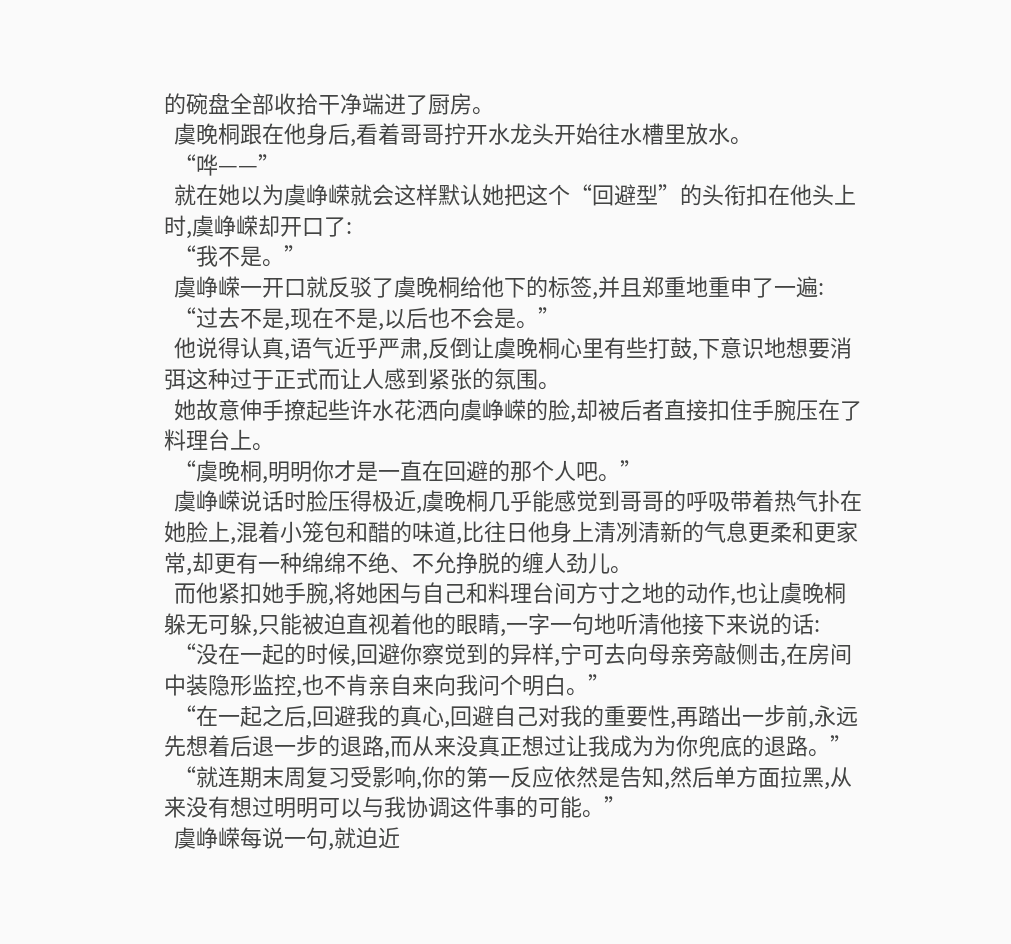的碗盘全部收拾干净端进了厨房。
  虞晚桐跟在他身后,看着哥哥拧开水龙头开始往水槽里放水。
  “哗——”
  就在她以为虞峥嵘就会这样默认她把这个“回避型”的头衔扣在他头上时,虞峥嵘却开口了:
  “我不是。”
  虞峥嵘一开口就反驳了虞晚桐给他下的标签,并且郑重地重申了一遍:
  “过去不是,现在不是,以后也不会是。”
  他说得认真,语气近乎严肃,反倒让虞晚桐心里有些打鼓,下意识地想要消弭这种过于正式而让人感到紧张的氛围。
  她故意伸手撩起些许水花洒向虞峥嵘的脸,却被后者直接扣住手腕压在了料理台上。
  “虞晚桐,明明你才是一直在回避的那个人吧。”
  虞峥嵘说话时脸压得极近,虞晚桐几乎能感觉到哥哥的呼吸带着热气扑在她脸上,混着小笼包和醋的味道,比往日他身上清冽清新的气息更柔和更家常,却更有一种绵绵不绝、不允挣脱的缠人劲儿。
  而他紧扣她手腕,将她困与自己和料理台间方寸之地的动作,也让虞晚桐躲无可躲,只能被迫直视着他的眼睛,一字一句地听清他接下来说的话:
  “没在一起的时候,回避你察觉到的异样,宁可去向母亲旁敲侧击,在房间中装隐形监控,也不肯亲自来向我问个明白。”
  “在一起之后,回避我的真心,回避自己对我的重要性,再踏出一步前,永远先想着后退一步的退路,而从来没真正想过让我成为为你兜底的退路。”
  “就连期末周复习受影响,你的第一反应依然是告知,然后单方面拉黑,从来没有想过明明可以与我协调这件事的可能。”
  虞峥嵘每说一句,就迫近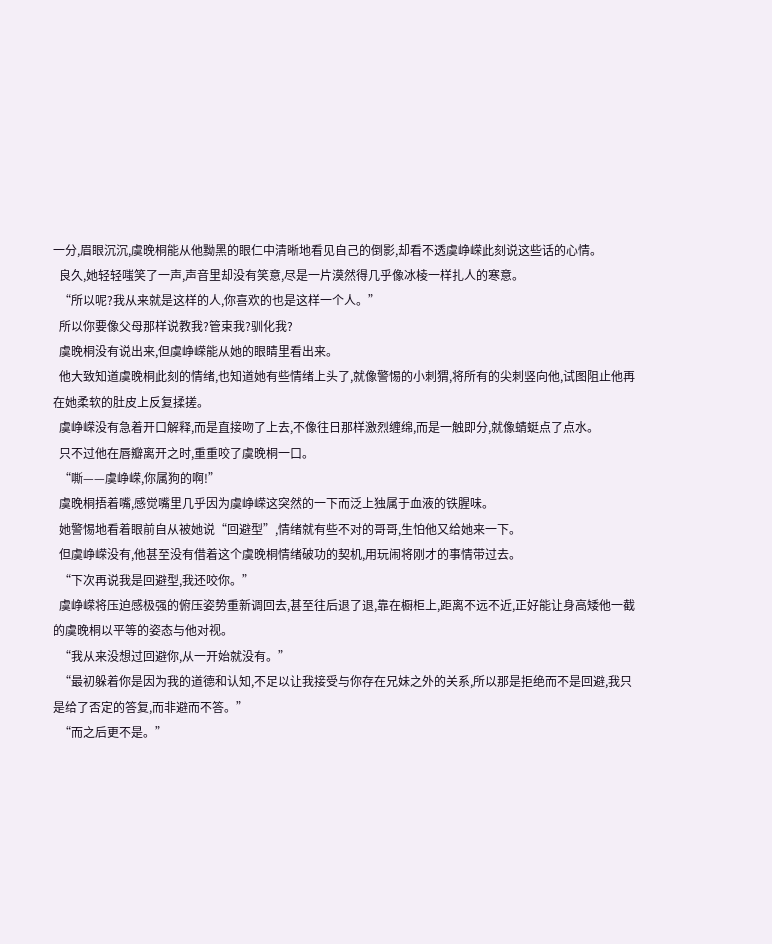一分,眉眼沉沉,虞晚桐能从他黝黑的眼仁中清晰地看见自己的倒影,却看不透虞峥嵘此刻说这些话的心情。
  良久,她轻轻嗤笑了一声,声音里却没有笑意,尽是一片漠然得几乎像冰棱一样扎人的寒意。
  “所以呢?我从来就是这样的人,你喜欢的也是这样一个人。”
  所以你要像父母那样说教我?管束我?驯化我?
  虞晚桐没有说出来,但虞峥嵘能从她的眼睛里看出来。
  他大致知道虞晚桐此刻的情绪,也知道她有些情绪上头了,就像警惕的小刺猬,将所有的尖刺竖向他,试图阻止他再在她柔软的肚皮上反复揉搓。
  虞峥嵘没有急着开口解释,而是直接吻了上去,不像往日那样激烈缠绵,而是一触即分,就像蜻蜓点了点水。
  只不过他在唇瓣离开之时,重重咬了虞晚桐一口。
  “嘶——虞峥嵘,你属狗的啊!”
  虞晚桐捂着嘴,感觉嘴里几乎因为虞峥嵘这突然的一下而泛上独属于血液的铁腥味。
  她警惕地看着眼前自从被她说“回避型”,情绪就有些不对的哥哥,生怕他又给她来一下。
  但虞峥嵘没有,他甚至没有借着这个虞晚桐情绪破功的契机,用玩闹将刚才的事情带过去。
  “下次再说我是回避型,我还咬你。”
  虞峥嵘将压迫感极强的俯压姿势重新调回去,甚至往后退了退,靠在橱柜上,距离不远不近,正好能让身高矮他一截的虞晚桐以平等的姿态与他对视。
  “我从来没想过回避你,从一开始就没有。”
  “最初躲着你是因为我的道德和认知,不足以让我接受与你存在兄妹之外的关系,所以那是拒绝而不是回避,我只是给了否定的答复,而非避而不答。”
  “而之后更不是。”